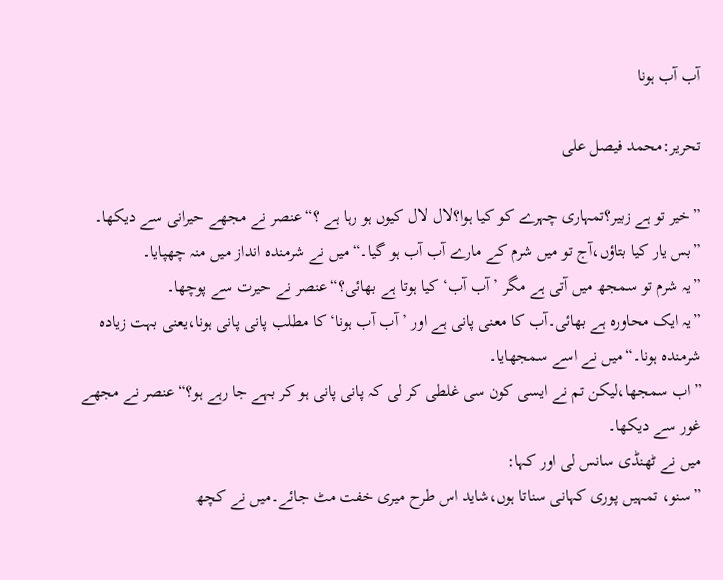آب آب ہونا

تحریر:محمد فیصل علی

”خیر تو ہے زبیر؟تمہاری چہرے کو کیا ہوا؟لال لال کیوں ہو رہا ہے ؟“عنصر نے مجھے حیرانی سے دیکھا۔
”بس یار کیا بتاؤں،آج تو میں شرم کے مارے آب آب ہو گیا۔“میں نے شرمندہ انداز میں منہ چھپایا۔
”یہ شرم تو سمجھ میں آتی ہے مگر ’آب آب‘ کیا ہوتا ہے بھائی؟“عنصر نے حیرت سے پوچھا۔
”یہ ایک محاورہ ہے بھائی۔آب کا معنی پانی ہے اور ’آب آب ہونا‘ کا مطلب پانی پانی ہونا،یعنی بہت زیادہ شرمندہ ہونا۔“میں نے اسے سمجھایا۔
”اب سمجھا،لیکن تم نے ایسی کون سی غلطی کر لی کہ پانی پانی ہو کر بہے جا رہے ہو؟“عنصر نے مجھے غور سے دیکھا۔
میں نے ٹھنڈی سانس لی اور کہا:
”سنو، تمہیں پوری کہانی سناتا ہوں،شاید اس طرح میری خفت مٹ جائے۔میں نے کچھ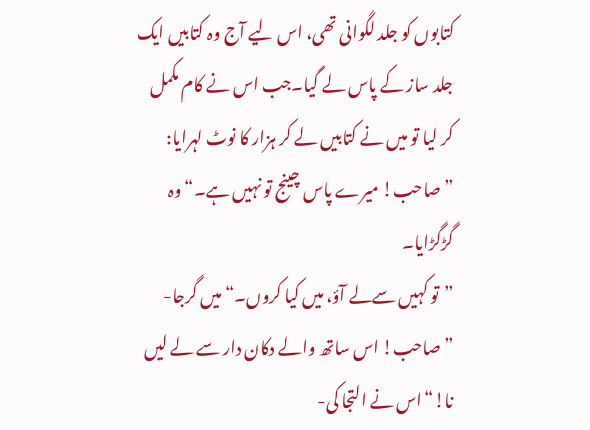کتابوں کو جلد لگوانی تھی، اس لیے آج وہ کتابیں ایک جلد ساز کے پاس لے گیا۔جب اس نے کام مکمل کر لیا تو میں نے کتابیں لے کر ہزار کا نوٹ لہرایا:
”صاحب! میرے پاس چینج تو نہیں ہے۔“ وہ گڑگڑایا۔
”تو کہیں سےلے آؤ، میں کیا کروں۔“ میں گرجا-
”صاحب! اس ساتھ والے دکان دار سے لے لیں نا!“اس نے التجا کی-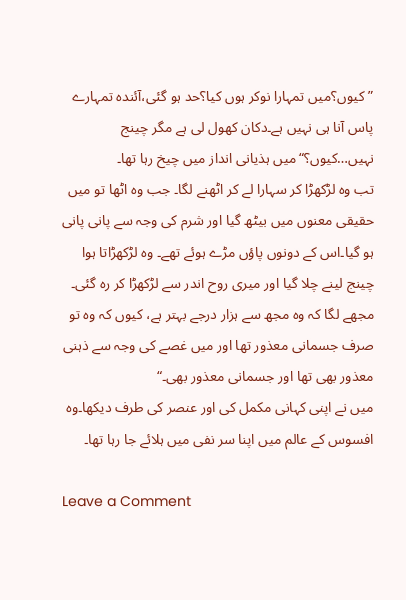”کیوں؟میں تمہارا نوکر ہوں کیا؟حد ہو گئی،آئندہ تمہارے پاس آنا ہی نہیں ہے۔دکان کھول لی ہے مگر چینج نہیں…کیوں؟“میں ہذیانی انداز میں چیخ رہا تھا۔
تب وہ لڑکھڑا کر سہارا لے کر اٹھنے لگا۔ جب وہ اٹھا تو میں حقیقی معنوں میں بیٹھ گیا اور شرم کی وجہ سے پانی پانی ہو گیا۔اس کے دونوں پاؤں مڑے ہوئے تھے۔ وہ لڑکھڑاتا ہوا چینج لینے چلا گیا اور میری روح اندر سے لڑکھڑا کر رہ گئی۔
مجھے لگا کہ وہ مجھ سے ہزار درجے بہتر ہے، کیوں کہ وہ تو صرف جسمانی معذور تھا اور میں غصے کی وجہ سے ذہنی معذور بھی تھا اور جسمانی معذور بھی۔“
میں نے اپنی کہانی مکمل کی اور عنصر کی طرف دیکھا۔وہ افسوس کے عالم میں اپنا سر نفی میں ہلائے جا رہا تھا۔

Leave a Comment